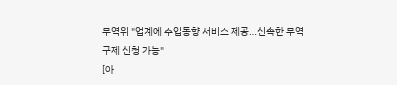무역위 "업계에 수입동향 서비스 제공…신속한 무역구제 신청 가능"
[아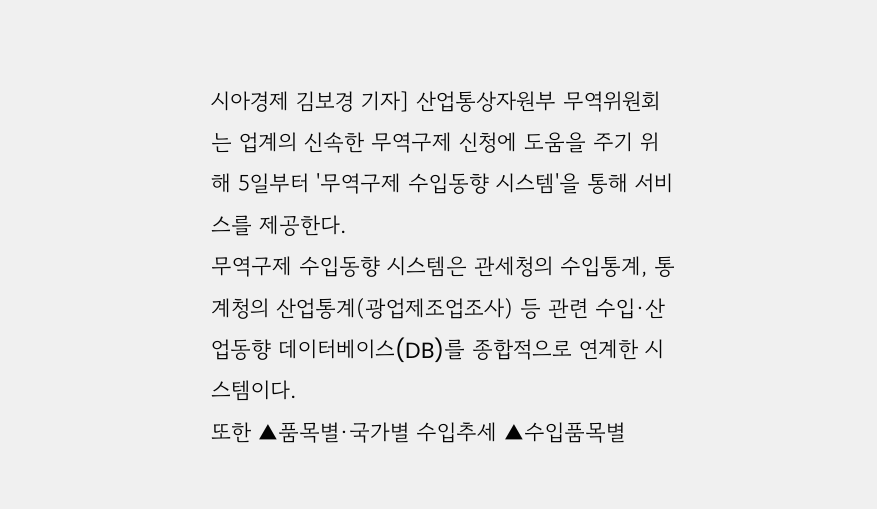시아경제 김보경 기자] 산업통상자원부 무역위원회는 업계의 신속한 무역구제 신청에 도움을 주기 위해 5일부터 '무역구제 수입동향 시스템'을 통해 서비스를 제공한다.
무역구제 수입동향 시스템은 관세청의 수입통계, 통계청의 산업통계(광업제조업조사) 등 관련 수입·산업동향 데이터베이스(DB)를 종합적으로 연계한 시스템이다.
또한 ▲품목별·국가별 수입추세 ▲수입품목별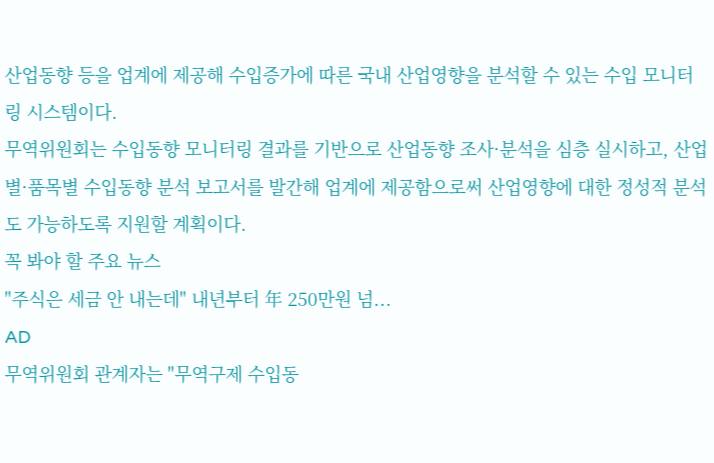산업동향 등을 업계에 제공해 수입증가에 따른 국내 산업영향을 분석할 수 있는 수입 모니터링 시스템이다.
무역위원회는 수입동향 모니터링 결과를 기반으로 산업동향 조사·분석을 심층 실시하고, 산업별·품목별 수입동향 분석 보고서를 발간해 업계에 제공함으로써 산업영향에 대한 정성적 분석도 가능하도록 지원할 계획이다.
꼭 봐야 할 주요 뉴스
"주식은 세금 안 내는데" 내년부터 年 250만원 넘...
AD
무역위원회 관계자는 "무역구제 수입동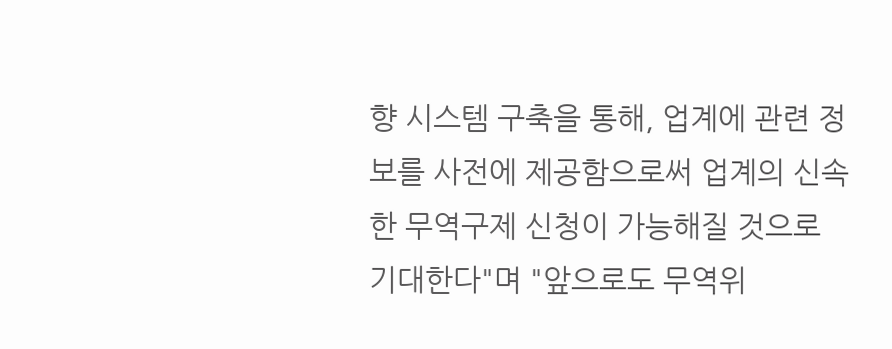향 시스템 구축을 통해, 업계에 관련 정보를 사전에 제공함으로써 업계의 신속한 무역구제 신청이 가능해질 것으로 기대한다"며 "앞으로도 무역위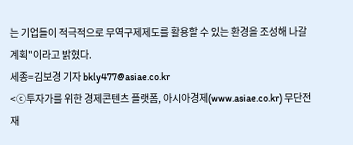는 기업들이 적극적으로 무역구제제도를 활용할 수 있는 환경을 조성해 나갈 계획"이라고 밝혔다.
세종=김보경 기자 bkly477@asiae.co.kr
<ⓒ투자가를 위한 경제콘텐츠 플랫폼, 아시아경제(www.asiae.co.kr) 무단전재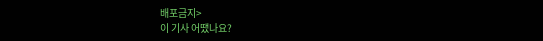배포금지>
이 기사 어땠나요?